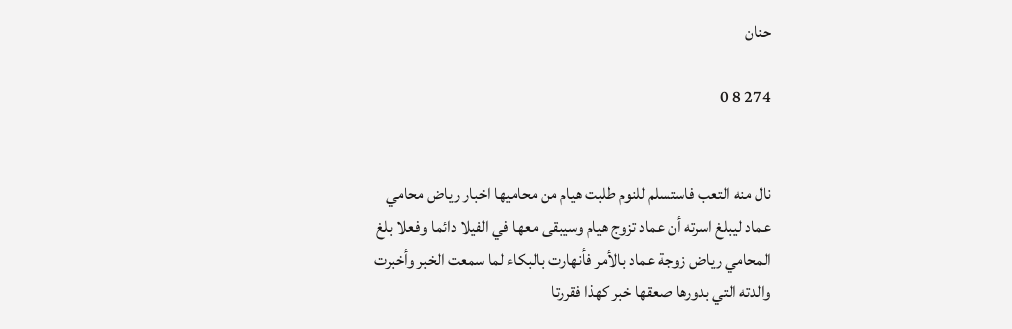حنان

274 8 0


نال منه التعب فاستسلم للنوم طلبت هيام من محاميها اخبار رياض محامي عماد ليبلغ اسرته أن عماد تزوج هيام وسيبقى معها في الفيلا دائما وفعلا بلغ المحامي رياض زوجة عماد بالأمر فأنهارت بالبكاء لما سمعت الخبر وأخبرت والدته التي بدورها صعقها خبر كهذا فقررتا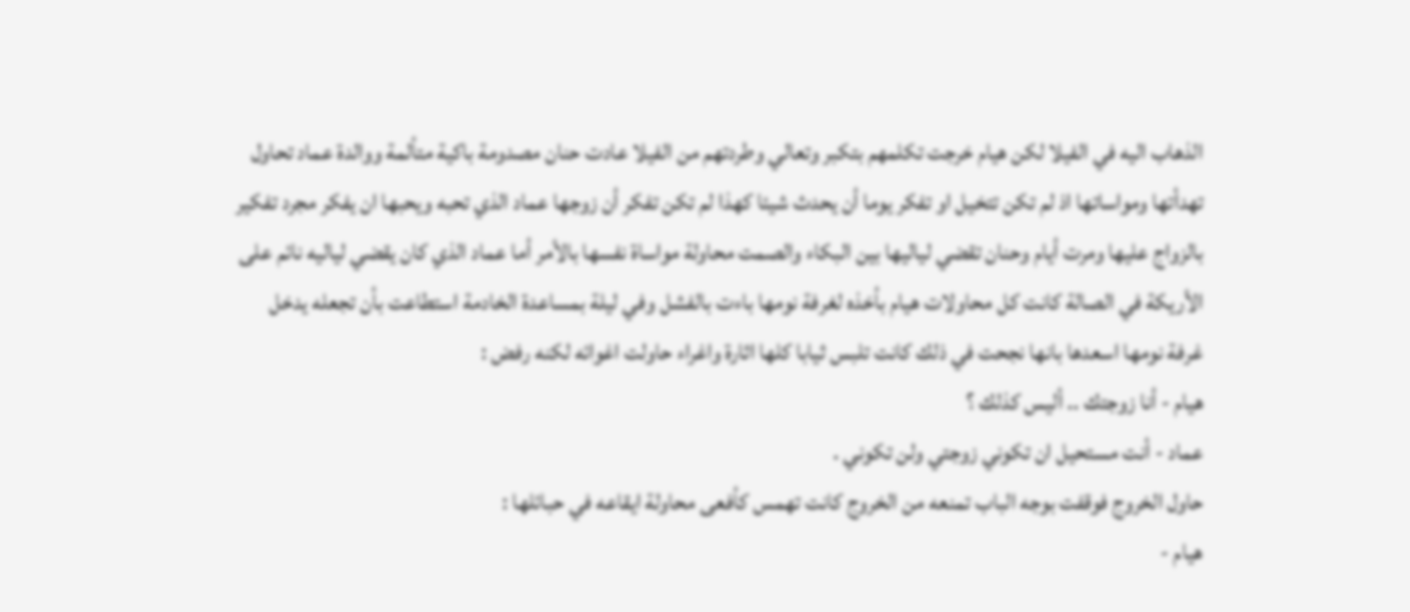الذهاب اليه في الفيلا لكن هيام خرجت تكلمهم بتكبر وتعالي وطردتهم من الفيلا عادت حنان مصدومة باكية متألمة ووالدة عماد تحاول تهدأتها ومواساتها اذ لم تكن تتخيل او تفكر يوما أن يحدث شيئا كهذا لم تكن تفكر أن زوجها عماد الذي تحبه ويحبها ان يفكر مجرد تفكير بالزواج عليها ومرت أيام وحنان تقضي لياليها بين البكاء والصمت محاولة مواساة نفسها بالأمر أما عماد الذي كان يقضي لياليه نائم على الأريكة في الصالة كانت كل محاولات هيام بأخذه لغرفة نومها باءت بالفشل وفي ليلة بمساعدة الخادمة استطاعت بأن تجعله يدخل غرفة نومها اسعدها بانها نجحت في ذلك كانت تلبس ثيابا كلها اثارة واغراء حاولت اغوائه لكنه رفض :
هيام - أنا زوجتك .. أليس كذلك ؟
عماد - أنت مستحيل ان تكوني زوجتي ولن تكوني .
حاول الخروج فوقفت بوجه الباب تمنعه من الخروج كانت تهمس كأفعى محاولة ايقاعه في حبائلها :
هيام -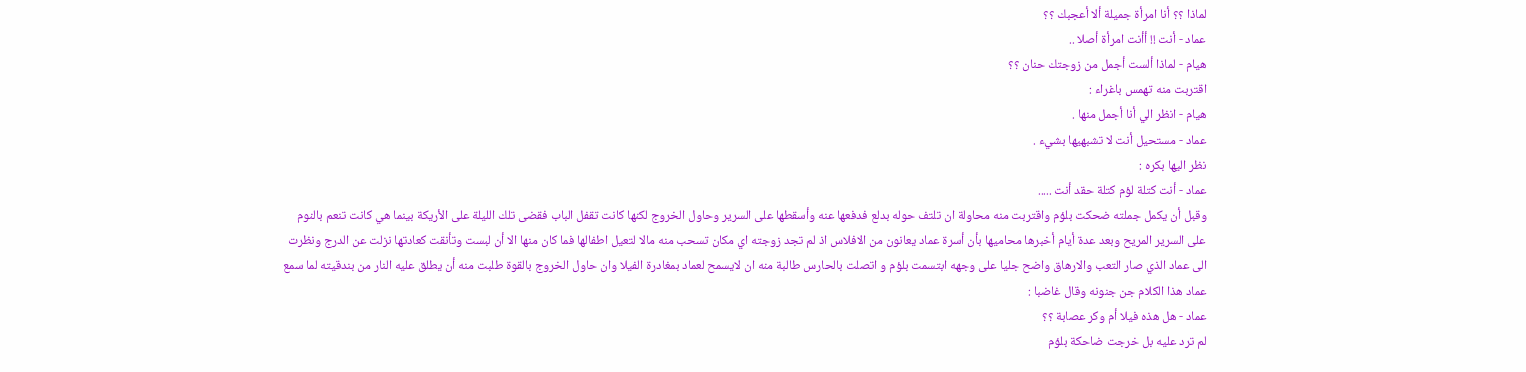لماذا ؟؟ أنا امرأة جميلة ألا أعجبك ؟؟
عماد - أنت !! أأنت امرأة أصلا ..
هيام - لماذا ألست أجمل من زوجتك حنان ؟؟
اقتربت منه تهمس باغراء :
هيام - انظر الي أنا أجمل منها .
عماد - مستحيل أنت لا تشبهيها بشيء .
نظر اليها بكره :
عماد - أنت كتلة لؤم كتلة حقد أنت .....
وقبل أن يكمل جملته ضحكت بلؤم واقتربت منه محاولة ان تلتف حوله بدلع فدفعها عنه وأسقطها على السرير وحاول الخروج لكنها كانت تقفل الباب فقضى تلك الليلة على الأريكة بينما هي كانت تنعم بالنوم على السرير المريح وبعد عدة أيام أخبرها محاميها بأن أسرة عماد يعانون من الافلاس اذ لم تجد زوجته اي مكان تسحب منه مالا لتعيل اطفالها فما كان منها الا أن لبست وتأنقت كعادتها نزلت عن الدرج ونظرت الى عماد الذي صار التعب والارهاق واضح جليا على وجهه ابتسمت بلؤم و اتصلت بالحارس طالبة منه ان لايسمح لعماد بمغادرة الفيلا وان حاول الخروج بالقوة طلبت منه أن يطلق عليه النار من بندقيته لما سمع عماد هذا الكلام جن جنونه وقال غاضبا :
عماد - هل هذه فيلا أم وكر عصابة ؟؟
لم ترد عليه بل خرجت ضاحكة بلؤم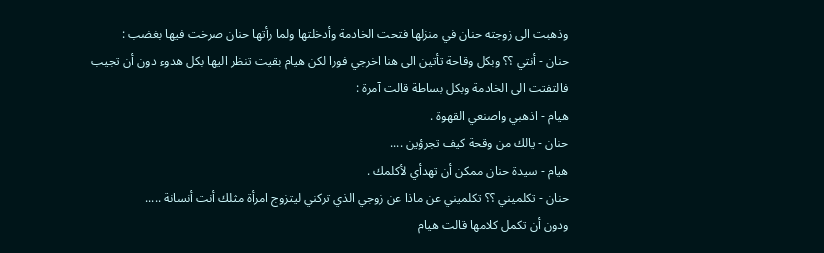وذهبت الى زوجته حنان في منزلها فتحت الخادمة وأدخلتها ولما رأتها حنان صرخت فيها بغضب :
حنان - أنتي ؟؟ وبكل وقاحة تأتين الى هنا اخرجي فورا لكن هيام بقيت تنظر اليها بكل هدوء دون أن تجيب فالتفتت الى الخادمة وبكل بساطة قالت آمرة :
هيام - اذهبي واصنعي القهوة .
حنان - يالك من وقحة كيف تجرؤين ....
هيام - سيدة حنان ممكن أن تهدأي لأكلمك .
حنان - تكلميني ؟؟ تكلميني عن ماذا عن زوجي الذي تركني ليتزوج امرأة مثلك أنت أنسانة .....
ودون أن تكمل كلامها قالت هيام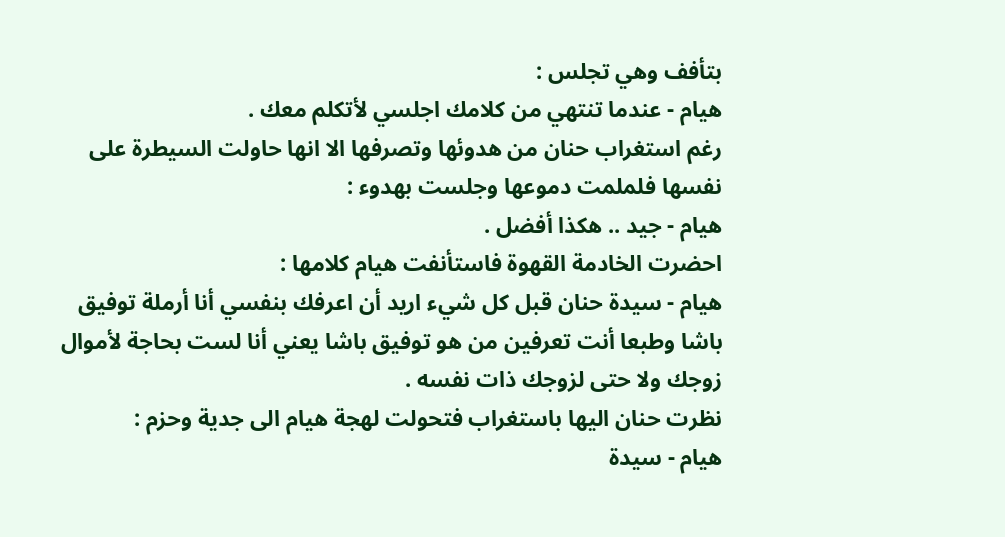بتأفف وهي تجلس :
هيام - عندما تنتهي من كلامك اجلسي لأتكلم معك .
رغم استغراب حنان من هدوئها وتصرفها الا انها حاولت السيطرة على نفسها فلملمت دموعها وجلست بهدوء :
هيام - جيد .. هكذا أفضل .
احضرت الخادمة القهوة فاستأنفت هيام كلامها :
هيام - سيدة حنان قبل كل شيء اريد أن اعرفك بنفسي أنا أرملة توفيق باشا وطبعا أنت تعرفين من هو توفيق باشا يعني أنا لست بحاجة لأموال زوجك ولا حتى لزوجك ذات نفسه .
نظرت حنان اليها باستغراب فتحولت لهجة هيام الى جدية وحزم :
هيام - سيدة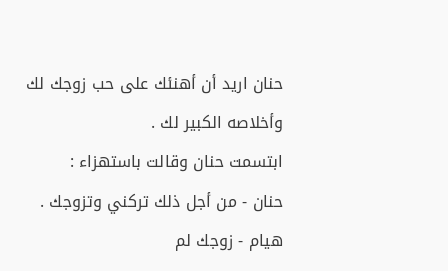حنان اريد أن أهنئك على حب زوجك لك وأخلاصه الكبير لك .
ابتسمت حنان وقالت باستهزاء :
حنان - من أجل ذلك تركني وتزوجك .
هيام - زوجك لم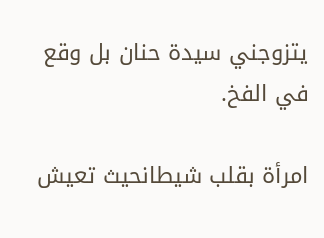يتزوجني سيدة حنان بل وقع في الفخ.

امرأة بقلب شيطانحيث تعيش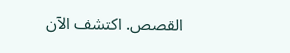القصص. اكتشف الآن